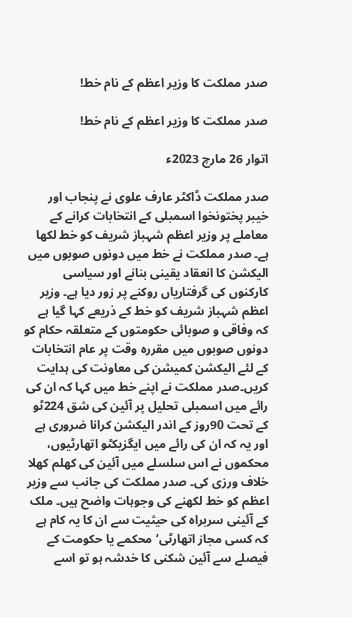صدر مملکت کا وزیر اعظم کے نام خط!

صدر مملکت کا وزیر اعظم کے نام خط!

اتوار 26 مارچ 2023ء

صدر مملکت ڈاکٹر عارف علوی نے پنجاب اور خیبر پختونخوا اسمبلی کے انتخابات کرانے کے معاملے پر وزیر اعظم شہباز شریف کو خط لکھا ہے۔ صدر مملکت نے خط میں دونوں صوبوں میں الیکشن کا انعقاد یقینی بنانے اور سیاسی کارکنوں کی گرفتاریاں روکنے پر زور دیا ہے۔ وزیر اعظم شہباز شریف کو خط کے ذریعے کہا گیا ہے کہ وفاقی و صوبائی حکومتوں کے متعلقہ حکام کو دونوں صوبوں میں مقررہ وقت پر عام انتخابات کے لئے الیکشن کمیشن کی معاونت کی ہدایت کریں۔صدر مملکت نے اپنے خط میں کہا کہ ان کی رائے میں اسمبلی تحلیل پر آئین کی شق 224ٹو کے تحت 90روز کے اندر الیکشن کرانا ضروری ہے اور یہ کہ ان کی رائے میں ایگزیکٹو اتھارٹیوں، محکموں نے اس سلسلے میں آئین کی کھلم کھلا خلاف ورزی کی۔ صدر مملکت کی جانب سے وزیر اعظم کو خط لکھنے کی وجوہات واضح ہیں۔ ملک کے آئینی سربراہ کی حیثیت سے ان کا یہ کام ہے کہ کسی مجاز اتھارٹی‘ محکمے یا حکومت کے فیصلے سے آئین شکنی کا خدشہ ہو تو اسے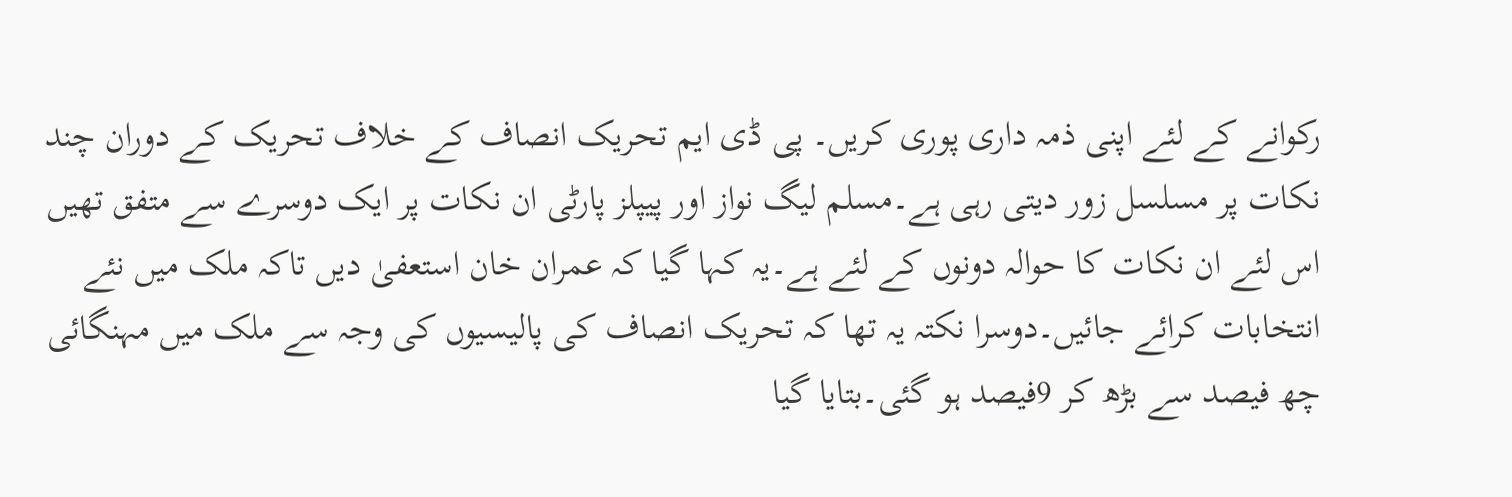رکوانے کے لئے اپنی ذمہ داری پوری کریں۔ پی ڈی ایم تحریک انصاف کے خلاف تحریک کے دوران چند نکات پر مسلسل زور دیتی رہی ہے۔مسلم لیگ نواز اور پیپلز پارٹی ان نکات پر ایک دوسرے سے متفق تھیں اس لئے ان نکات کا حوالہ دونوں کے لئے ہے۔یہ کہا گیا کہ عمران خان استعفیٰ دیں تاکہ ملک میں نئے انتخابات کرائے جائیں۔دوسرا نکتہ یہ تھا کہ تحریک انصاف کی پالیسیوں کی وجہ سے ملک میں مہنگائی چھ فیصد سے بڑھ کر 9فیصد ہو گئی۔بتایا گیا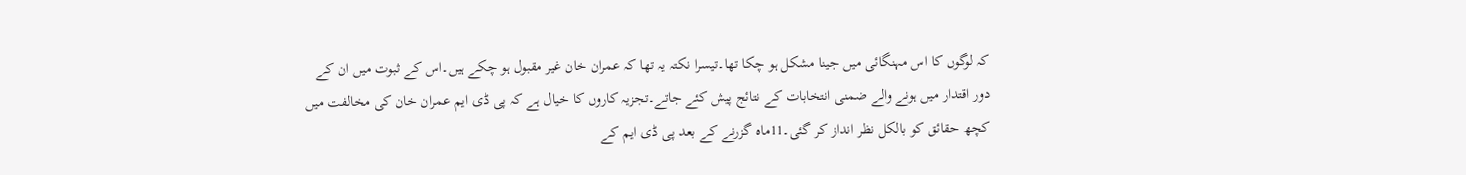کہ لوگوں کا اس مہنگائی میں جینا مشکل ہو چکا تھا۔تیسرا نکتہ یہ تھا کہ عمران خان غیر مقبول ہو چکے ہیں۔اس کے ثبوت میں ان کے دور اقتدار میں ہونے والے ضمنی انتخابات کے نتائج پیش کئے جاتے۔تجزیہ کاروں کا خیال ہے کہ پی ڈی ایم عمران خان کی مخالفت میں کچھ حقائق کو بالکل نظر انداز کر گئی۔11ماہ گزرنے کے بعد پی ڈی ایم کے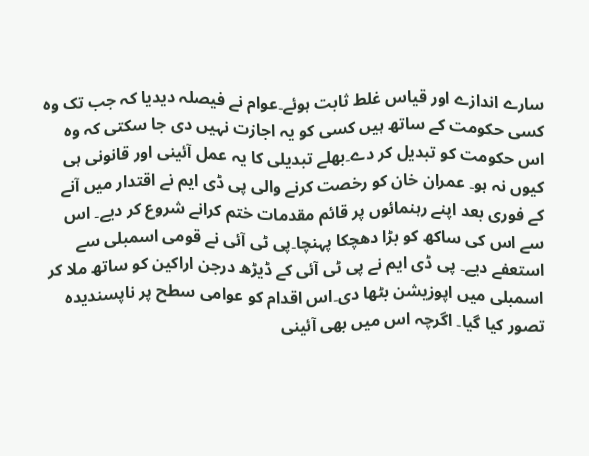سارے اندازے اور قیاس غلط ثابت ہوئے۔عوام نے فیصلہ دیدیا کہ جب تک وہ کسی حکومت کے ساتھ ہیں کسی کو یہ اجازت نہیں دی جا سکتی کہ وہ اس حکومت کو تبدیل کر دے۔بھلے تبدیلی کا یہ عمل آئینی اور قانونی ہی کیوں نہ ہو۔ عمران خان کو رخصت کرنے والی پی ڈی ایم نے اقتدار میں آنے کے فوری بعد اپنے رہنمائوں پر قائم مقدمات ختم کرانے شروع کر دیے۔ اس سے اس کی ساکھ کو بڑا دھچکا پہنچا۔پی ٹی آئی نے قومی اسمبلی سے استعفے دیے۔ پی ڈی ایم نے پی ٹی آئی کے ڈیڑھ درجن اراکین کو ساتھ ملا کر اسمبلی میں اپوزیشن بٹھا دی۔اس اقدام کو عوامی سطح پر ناپسندیدہ تصور کیا گیا۔ اگرچہ اس میں بھی آئینی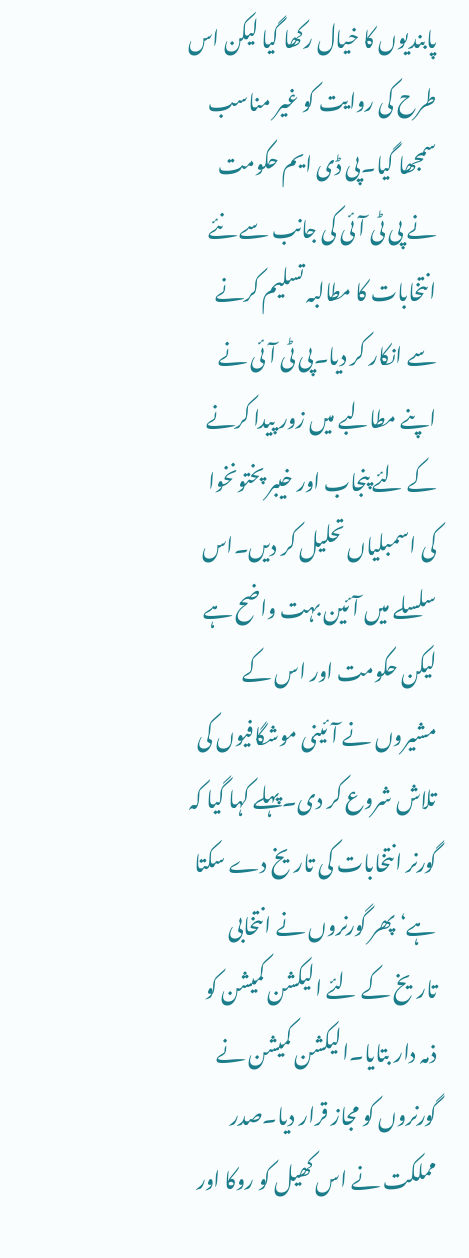پابندیوں کا خیال رکھا گیا لیکن اس طرح کی روایت کو غیر مناسب سمجھا گیا۔پی ڈی ایم حکومت نے پی ٹی آئی کی جانب سے نئے انتخابات کا مطالبہ تسلیم کرنے سے انکار کر دیا۔پی ٹی آئی نے اپنے مطالبے میں زور پیدا کرنے کے لئے پنجاب اور خیبر پختونخوا کی اسمبلیاں تحلیل کر دیں۔اس سلسلے میں آئین بہت واضح ہے لیکن حکومت اور اس کے مشیروں نے آئینی موشگافیوں کی تلاش شروع کر دی۔پہلے کہا گیا کہ گورنر انتخابات کی تاریخ دے سکتا ہے‘ پھر گورنروں نے انتخابی تاریخ کے لئے الیکشن کمیشن کو ذمہ دار بتایا۔الیکشن کمیشن نے گورنروں کو مجاز قرار دیا۔صدر مملکت نے اس کھیل کو روکا اور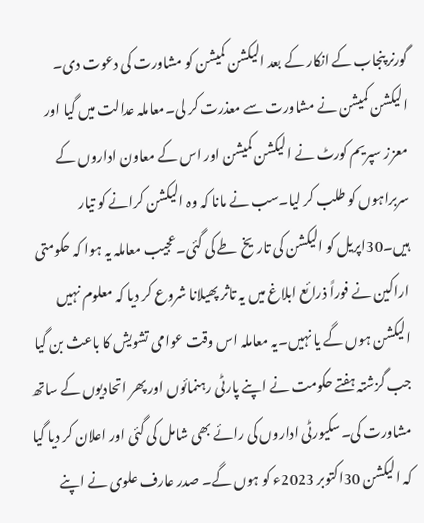گورنر پنجاب کے انکار کے بعد الیکشن کمیشن کو مشاورت کی دعوت دی۔ الیکشن کمیشن نے مشاورت سے معذرت کر لی۔معاملہ عدالت میں گیا اور معزز سپریم کورٹ نے الیکشن کمیشن اور اس کے معاون اداروں کے سربراہوں کو طلب کر لیا۔سب نے مانا کہ وہ الیکشن کرانے کو تیار ہیں۔30اپریل کو الیکشن کی تاریخ طے کی گئی۔عجیب معاملہ یہ ہوا کہ حکومتی اراکین نے فوراً ذرائع ابلاغ میں یہ تاثر پھیلانا شروع کر دیا کہ معلوم نہیں الیکشن ہوں گے یا نہیں۔یہ معاملہ اس وقت عوامی تشویش کا باعث بن گیا جب گزشتہ ہفتے حکومت نے اپنے پارٹی رہنمائوں اور پھر اتحادیوں کے ساتھ مشاورت کی۔سکیورٹی اداروں کی رائے بھی شامل کی گئی اور اعلان کر دیا گیا کہ الیکشن 30اکتوبر 2023ء کو ہوں گے۔ صدر عارف علوی نے اپنے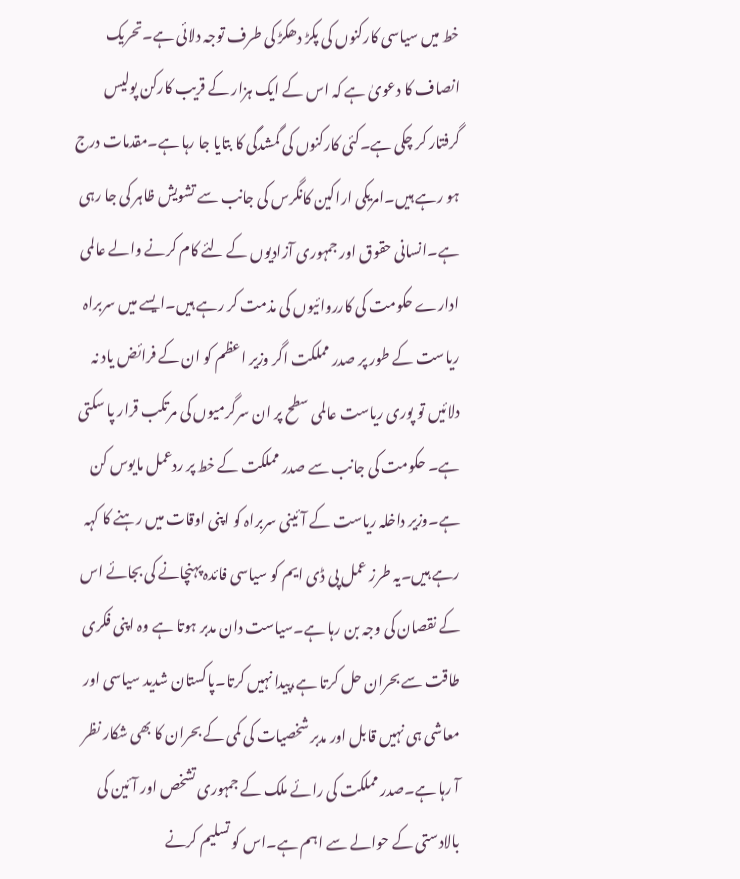خط میں سیاسی کارکنوں کی پکڑ دھکڑ کی طرف توجہ دلائی ہے۔تحریک انصاف کا دعویٰ ہے کہ اس کے ایک ہزار کے قریب کارکن پولیس گرفتار کر چکی ہے۔کئی کارکنوں کی گمشدگی کا بتایا جا رہا ہے۔مقدمات درج ہو رہے ہیں۔امریکی اراکین کانگرس کی جانب سے تشویش ظاہر کی جا رہی ہے۔انسانی حقوق اور جمہوری آزادیوں کے لئے کام کرنے والے عالمی ادارے حکومت کی کارروائیوں کی مذمت کر رہے ہیں۔ایسے میں سربراہ ریاست کے طور پر صدر مملکت اگر وزیر اعظم کو ان کے فرائض یاد نہ دلائیں تو پوری ریاست عالمی سطح پر ان سرگرمیوں کی مرتکب قرار پا سکتی ہے۔ حکومت کی جانب سے صدر مملکت کے خط پر ردعمل مایوس کن ہے۔وزیر داخلہ ریاست کے آئینی سربراہ کو اپنی اوقات میں رہنے کا کہہ رہے ہیں۔یہ طرز عمل پی ڈی ایم کو سیاسی فائدہ پہنچانے کی بجائے اس کے نقصان کی وجہ بن رہا ہے۔سیاست دان مدبر ہوتا ہے وہ اپنی فکری طاقت سے بحران حل کرتا ہے،پیدا نہیں کرتا۔پاکستان شدید سیاسی اور معاشی ہی نہیں قابل اور مدبر شخصیات کی کمی کے بحران کا بھی شکار نظر آ رہا ہے۔صدر مملکت کی رائے ملک کے جمہوری تشخص اور آئین کی بالادستی کے حوالے سے اہم ہے۔اس کو تسلیم کرنے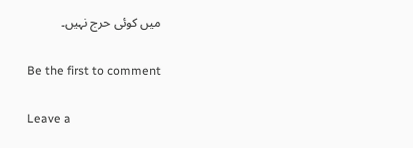میں کوئی حرج نہیں۔

Be the first to comment

Leave a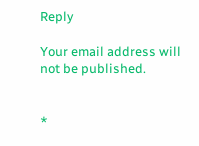Reply

Your email address will not be published.


*